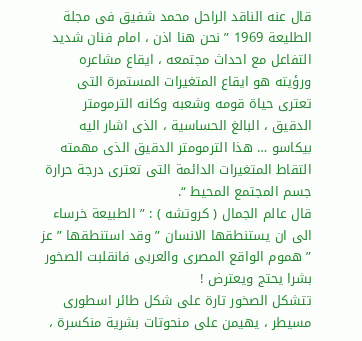قال عنه الناقد الراحل محمد شفيق فى مجلة الطليعة 1969 ” نحن هنا اذن ، امام فنان شديد التفاعل مع احداث مجتمعه ، ايقاع مشاعره ورؤيته هو ايقاع المتغيرات المستمرة التى تعترى حياة قومه وشعبه وكانه الترمومتر الدقيق ، البالغ الحساسية ، الذى اشار اليه بيكاسو … هذا الترمومتر الدقيق الذى مهمته التقاط المتغيرات الدائمة التى تعترى درجة حرارة جسم المجتمع المحيط “.
قال عالم الجمال ( كروتشه ) : ” الطبيعة خرساء الى ان يستنطقها الانسان ” وقد استنطقها ” عز ” هموم الواقع المصرى والعربى فانقلبت الصخور بشرا يحتج ويعترض !
تتشكل الصخور تارة على شكل طائر اسطورى مسيطر ، يهيمن على منحوتات بشرية منكسرة ،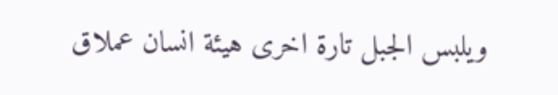ويلبس الجبل تارة اخرى هيئة انسان عملاق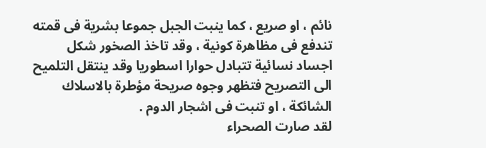نائم ، او صريع ، كما ينبت الجبل جموعا بشرية فى قمته تندفع فى مظاهرة كونية ، وقد تاخذ الصخور شكل اجساد نسائية تتبادل حوارا اسطوريا وقد ينتقل التلميح الى التصريح فتظهر وجوه صريحة مؤطرة بالاسلاك الشائكة ، او تنبت فى اشجار الدوم .
لقد صارت الصحراء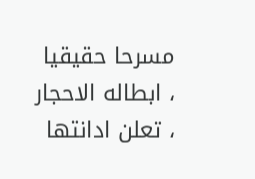مسرحا حقيقيا ، ابطاله الاحجار ، تعلن ادانتها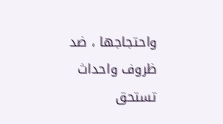واحتجاجها ، ضد ظروف واحداث تستحق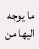ما يوجه اليها من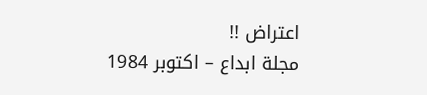اعتراض !!
مجلة ابداع – اكتوبر 1984